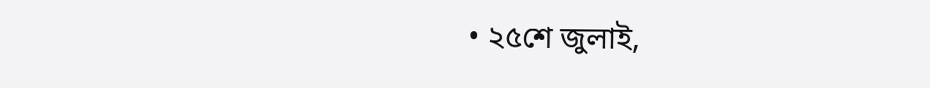• ২৫শে জুলাই,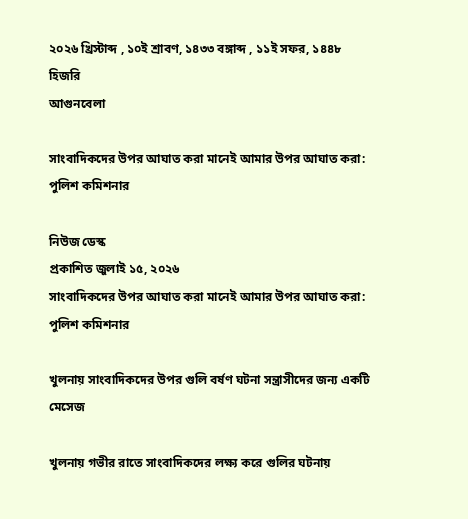২০২৬ খ্রিস্টাব্দ , ১০ই শ্রাবণ, ১৪৩৩ বঙ্গাব্দ , ১১ই সফর, ১৪৪৮ হিজরি
আগুনবেলা

সাংবাদিকদের উপর আঘাত করা মানেই আমার উপর আঘাত করা: পুলিশ কমিশনার

নিউজ ডেস্ক
প্রকাশিত জুলাই ১৫, ২০২৬
সাংবাদিকদের উপর আঘাত করা মানেই আমার উপর আঘাত করা: পুলিশ কমিশনার

খুলনায় সাংবাদিকদের উপর গুলি বর্ষণ ঘটনা সন্ত্রাসীদের জন্য একটি মেসেজ

খুলনায় গভীর রাতে সাংবাদিকদের লক্ষ্য করে গুলির ঘটনায়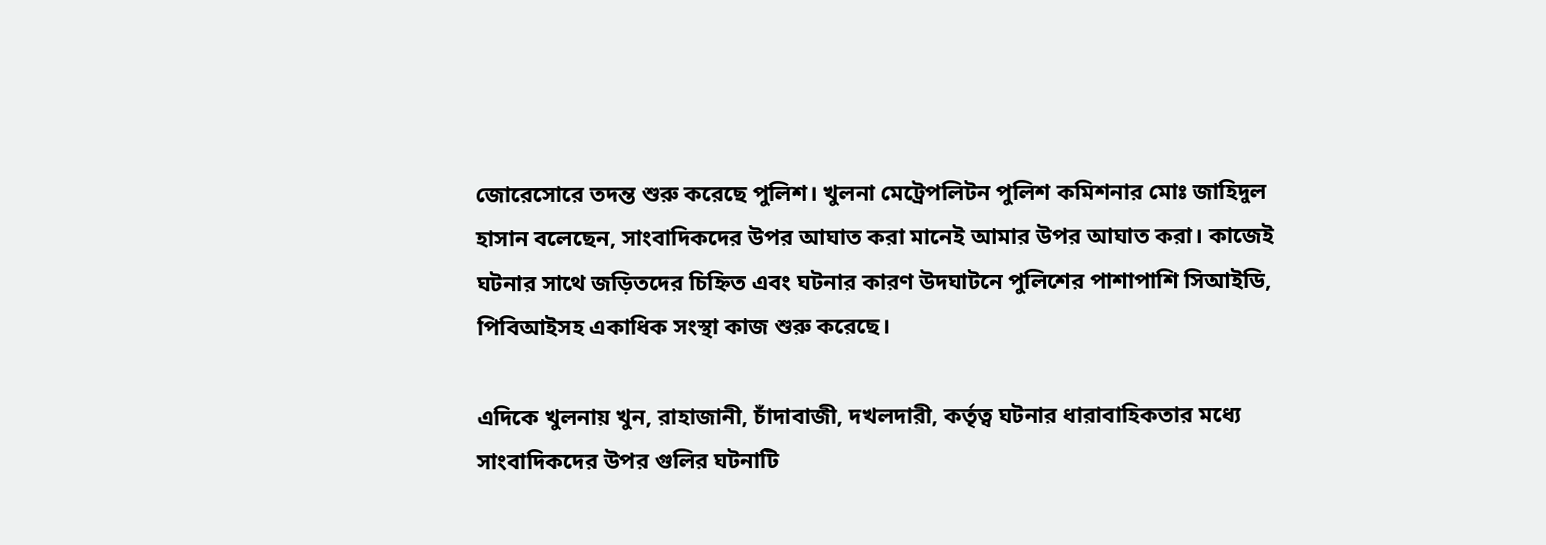জোরেসোরে তদন্ত শুরু করেছে পুলিশ। খুলনা মেট্রেপলিটন পুলিশ কমিশনার মোঃ জাহিদুল হাসান বলেছেন, সাংবাদিকদের উপর আঘাত করা মানেই আমার উপর আঘাত করা। কাজেই ঘটনার সাথে জড়িতদের চিহ্নিত এবং ঘটনার কারণ উদঘাটনে পুলিশের পাশাপাশি সিআইডি, পিবিআইসহ একাধিক সংস্থা কাজ শুরু করেছে।

এদিকে খুলনায় খুন, রাহাজানী, চাঁদাবাজী, দখলদারী, কর্তৃত্ব ঘটনার ধারাবাহিকতার মধ্যে সাংবাদিকদের উপর গুলির ঘটনাটি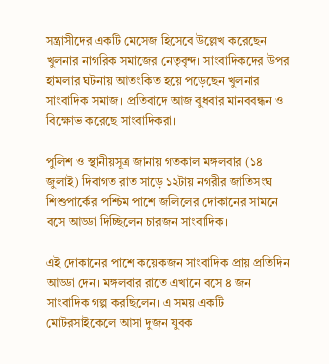সন্ত্রাসীদের একটি মেসেজ হিসেবে উল্লেখ করেছেন খুলনার নাগরিক সমাজের নেতৃবৃন্দ। সাংবাদিকদের উপর হামলার ঘটনায় আতংকিত হয়ে পড়েছেন খুলনার সাংবাদিক সমাজ। প্রতিবাদে আজ বুধবার মানববন্ধন ও বিক্ষোভ করেছে সাংবাদিকরা।

পুলিশ ও স্থানীয়সূত্র জানায় গতকাল মঙ্গলবার (১৪ জুলাই) দিবাগত রাত সাড়ে ১২টায় নগরীর জাতিসংঘ শিশুপার্কের পশ্চিম পাশে জলিলের দোকানের সামনে বসে আড্ডা দিচ্ছিলেন চারজন সাংবাদিক।

এই দোকানের পাশে কয়েকজন সাংবাদিক প্রায় প্রতিদিন আড্ডা দেন। মঙ্গলবার রাতে এখানে বসে ৪ জন সাংবাদিক গল্প করছিলেন। এ সময় একটি মোটরসাইকেলে আসা দুজন যুবক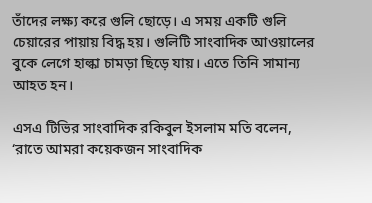তাঁদের লক্ষ্য করে গুলি ছোড়ে। এ সময় একটি গুলি চেয়ারের পায়ায় বিদ্ধ হয়। গুলিটি সাংবাদিক আওয়ালের বুকে লেগে হাল্কা চামড়া ছিড়ে যায়। এতে তিনি সামান্য আহত হন।

এসএ টিভির সাংবাদিক রকিবুল ইসলাম মতি বলেন, ‘রাতে আমরা কয়েকজন সাংবাদিক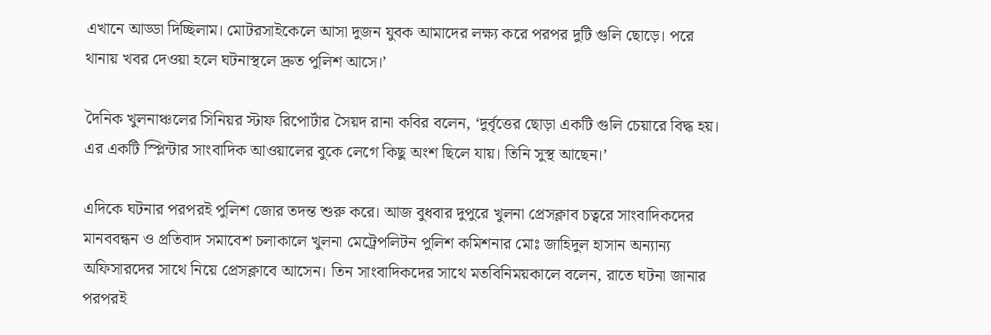এখানে আড্ডা দিচ্ছিলাম। মোটরসাইকেলে আসা দুজন যুবক আমাদের লক্ষ্য করে পরপর দুটি গুলি ছোড়ে। পরে থানায় খবর দেওয়া হলে ঘটনাস্থলে দ্রুত পুলিশ আসে।’

দৈনিক খুলনাঞ্চলের সিনিয়র স্টাফ রিপোর্টার সৈয়দ রানা কবির বলেন, ‘দুর্বৃত্তের ছোড়া একটি গুলি চেয়ারে বিদ্ধ হয়। এর একটি স্প্লিন্টার সাংবাদিক আওয়ালের বুকে লেগে কিছু অংশ ছিলে যায়। তিনি সুস্থ আছেন।’

এদিকে ঘটনার পরপরই পুলিশ জোর তদন্ত শুরু করে। আজ বুধবার দুপুরে খুলনা প্রেসক্লাব চত্বরে সাংবাদিকদের মানববন্ধন ও প্রতিবাদ সমাবেশ চলাকালে খুলনা মেট্রেপলিটন পুলিশ কমিশনার মোঃ জাহিদুল হাসান অন্যান্য অফিসারদের সাথে নিয়ে প্রেসক্লাবে আসেন। তিন সাংবাদিকদের সাথে মতবিনিময়কালে বলেন, রাতে ঘটনা জানার পরপরই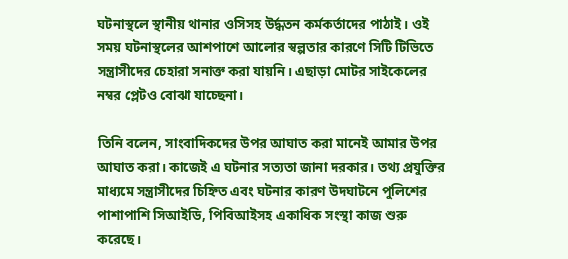ঘটনাস্থলে স্থানীয় থানার ওসিসহ উর্দ্ধতন কর্মকর্তাদের পাঠাই। ওই সময় ঘটনাস্থলের আশপাশে আলোর স্বল্পতার কারণে সিটি টিভিতে সন্ত্রাসীদের চেহারা সনাক্ত করা যায়নি। এছাড়া মোটর সাইকেলের নম্বর প্লেটও বোঝা যাচ্ছেনা।

তিনি বলেন, সাংবাদিকদের উপর আঘাত করা মানেই আমার উপর আঘাত করা। কাজেই এ ঘটনার সত্যতা জানা দরকার। তথ্য প্রযুক্তির মাধ্যমে সন্ত্রাসীদের চিহ্নিত এবং ঘটনার কারণ উদঘাটনে পুলিশের পাশাপাশি সিআইডি, পিবিআইসহ একাধিক সংস্থা কাজ শুরু করেছে।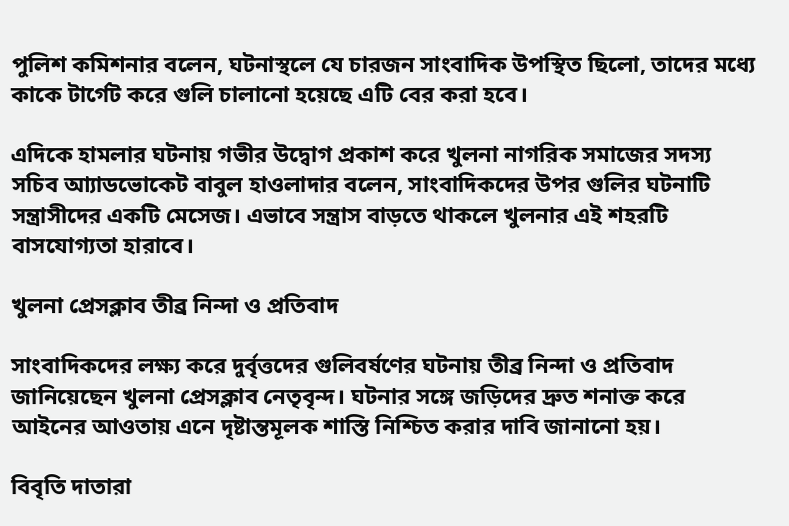পুলিশ কমিশনার বলেন, ঘটনাস্থলে যে চারজন সাংবাদিক উপস্থিত ছিলো, তাদের মধ্যে কাকে টার্গেট করে গুলি চালানো হয়েছে এটি বের করা হবে।

এদিকে হামলার ঘটনায় গভীর উদ্বোগ প্রকাশ করে খুলনা নাগরিক সমাজের সদস্য সচিব আ্যাডভোকেট বাবুল হাওলাদার বলেন, সাংবাদিকদের উপর গুলির ঘটনাটি সন্ত্রাসীদের একটি মেসেজ। এভাবে সন্ত্রাস বাড়তে থাকলে খুলনার এই শহরটি বাসযোগ্যতা হারাবে।

খুলনা প্রেসক্লাব তীব্র নিন্দা ও প্রতিবাদ

সাংবাদিকদের লক্ষ্য করে দুর্বৃত্তদের গুলিবর্ষণের ঘটনায় তীব্র নিন্দা ও প্রতিবাদ জানিয়েছেন খুলনা প্রেসক্লাব নেতৃবৃন্দ। ঘটনার সঙ্গে জড়িদের দ্রুত শনাক্ত করে আইনের আওতায় এনে দৃষ্টান্তমূলক শাস্তি নিশ্চিত করার দাবি জানানো হয়।

বিবৃতি দাতারা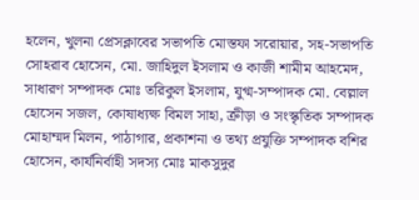হলেন, খুলনা প্রেসক্লাবের সভাপতি মোস্তফা সরোয়ার, সহ-সভাপতি সোহরাব হোসেন, মো. জাহিদুল ইসলাম ও কাজী শামীম আহমেদ, সাধারণ সম্পাদক মোঃ তরিকুল ইসলাম, যুগ্ম-সম্পাদক মো. বেল্লাল হোসেন সজল, কোষাধ্যক্ষ বিমল সাহা, ক্রীড়া ও সংস্কৃতিক সম্পাদক মোহাম্মদ মিলন, পাঠাগার, প্রকাশনা ও তথ্য প্রযুক্তি সম্পাদক বশির হোসেন, কার্যনির্বাহী সদস্য মোঃ মাকসুদুর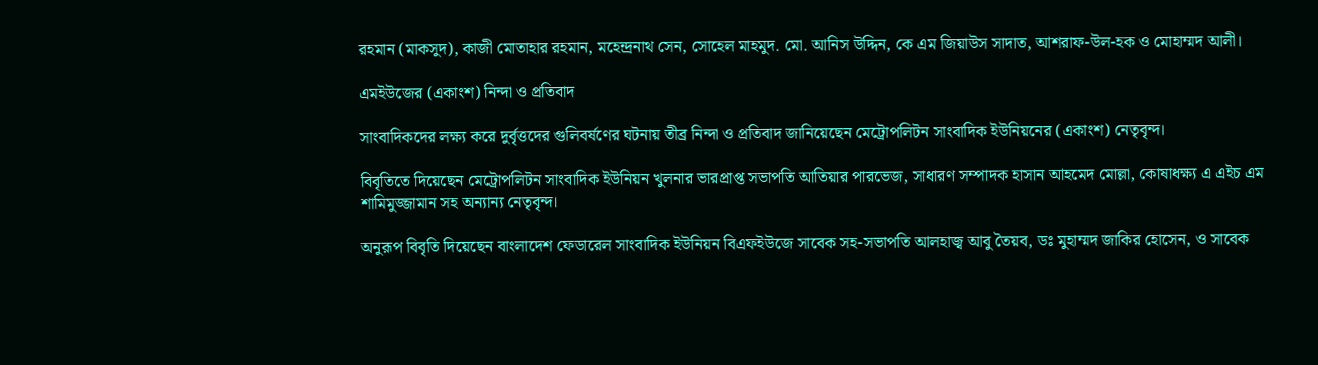রহমান (মাকসুদ), কাজী মোতাহার রহমান, মহেন্দ্রনাথ সেন, সোহেল মাহমুদ. মো. আনিস উদ্দিন, কে এম জিয়াউস সাদাত, আশরাফ-উল-হক ও মোহাম্মদ আলী।

এমইউজের (একাংশ) নিন্দা ও প্রতিবাদ

সাংবাদিকদের লক্ষ্য করে দুর্বৃত্তদের গুলিবর্ষণের ঘটনায় তীব্র নিন্দা ও প্রতিবাদ জানিয়েছেন মেট্রোপলিটন সাংবাদিক ইউনিয়নের (একাংশ) নেতৃবৃন্দ।

বিবৃতিতে দিয়েছেন মেট্রোপলিটন সাংবাদিক ইউনিয়ন খুলনার ভারপ্রাপ্ত সভাপতি আতিয়ার পারভেজ, সাধারণ সম্পাদক হাসান আহমেদ মোল্লা, কোষাধক্ষ্য এ এইচ এম শামিমুজ্জামান সহ অন্যান্য নেতৃবৃন্দ।

অনুরূপ বিবৃতি দিয়েছেন বাংলাদেশ ফেডারেল সাংবাদিক ইউনিয়ন বিএফইউজে সাবেক সহ-সভাপতি আলহাজ্ব আবু তৈয়ব, ডঃ মুহাম্মদ জাকির হোসেন, ও সাবেক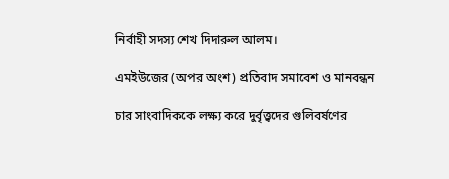নির্বাহী সদস্য শেখ দিদারুল আলম।

এমইউজের (অপর অংশ) প্রতিবাদ সমাবেশ ও মানবন্ধন

চার সাংবাদিককে লক্ষ্য করে দুর্বৃত্ত্বদের গুলিবর্ষণের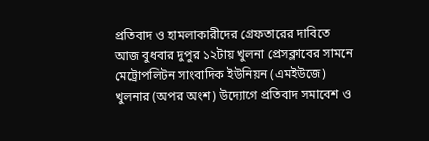প্রতিবাদ ও হামলাকারীদের গ্রেফতারের দাবিতে আজ বুধবার দুপুর ১২টায় খুলনা প্রেসক্লাবের সামনে মেট্রোপলিটন সাংবাদিক ইউনিয়ন (এমইউজে) খুলনার (অপর অংশ) উদ্যোগে প্রতিবাদ সমাবেশ ও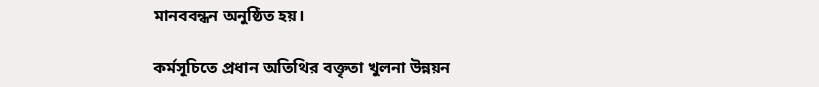মানববন্ধন অনুষ্ঠিত হয়।

কর্মসূচিতে প্রধান অতিথির বক্তৃতা খুলনা উন্নয়ন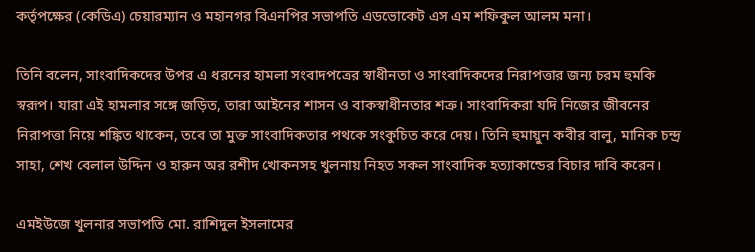কর্তৃপক্ষের (কেডিএ) চেয়ারম্যান ও মহানগর বিএনপির সভাপতি এডভোকেট এস এম শফিকুল আলম মনা।

তিনি বলেন, সাংবাদিকদের উপর এ ধরনের হামলা সংবাদপত্রের স্বাধীনতা ও সাংবাদিকদের নিরাপত্তার জন্য চরম হুমকি স্বরূপ। যারা এই হামলার সঙ্গে জড়িত, তারা আইনের শাসন ও বাকস্বাধীনতার শত্রু। সাংবাদিকরা যদি নিজের জীবনের নিরাপত্তা নিয়ে শঙ্কিত থাকেন, তবে তা মুক্ত সাংবাদিকতার পথকে সংকুচিত করে দেয়। তিনি হুমায়ুন কবীর বালু, মানিক চন্দ্র সাহা, শেখ বেলাল উদ্দিন ও হারুন অর রশীদ খোকনসহ খুলনায় নিহত সকল সাংবাদিক হত্যাকান্ডের বিচার দাবি করেন।

এমইউজে খুলনার সভাপতি মো. রাশিদুল ইসলামের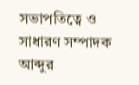সভাপতিত্বে ও সাধারণ সম্পাদক আব্দুর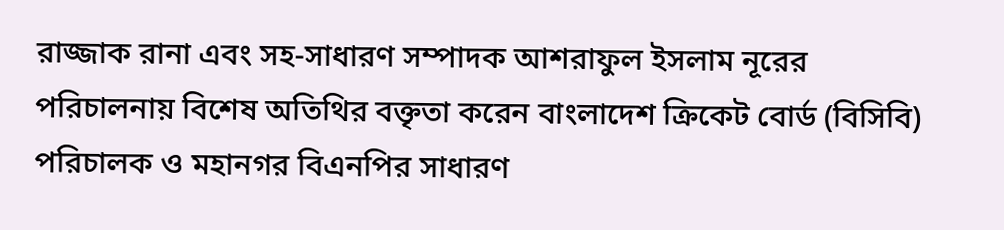রাজ্জাক রানা এবং সহ-সাধারণ সম্পাদক আশরাফুল ইসলাম নূরের পরিচালনায় বিশেষ অতিথির বক্তৃতা করেন বাংলাদেশ ক্রিকেট বোর্ড (বিসিবি) পরিচালক ও মহানগর বিএনপির সাধারণ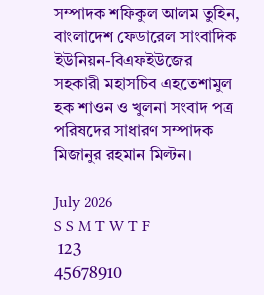সম্পাদক শফিকুল আলম তুহিন, বাংলাদেশ ফেডারেল সাংবাদিক ইউনিয়ন-বিএফইউজের সহকারী মহাসচিব এহতেশামুল হক শাওন ও খুলনা সংবাদ পত্র পরিষদের সাধারণ সম্পাদক মিজানুর রহমান মিল্টন।

July 2026
S S M T W T F
 123
45678910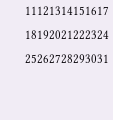11121314151617
18192021222324
25262728293031